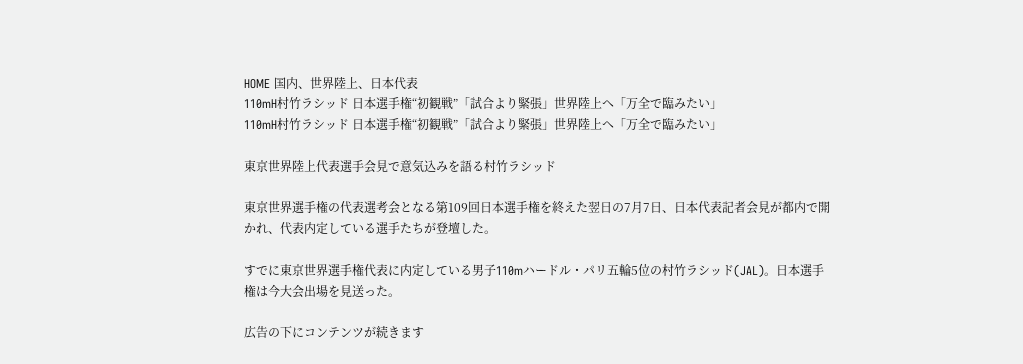HOME 国内、世界陸上、日本代表
110mH村竹ラシッド 日本選手権“初観戦”「試合より緊張」世界陸上へ「万全で臨みたい」
110mH村竹ラシッド 日本選手権“初観戦”「試合より緊張」世界陸上へ「万全で臨みたい」

東京世界陸上代表選手会見で意気込みを語る村竹ラシッド

東京世界選手権の代表選考会となる第109回日本選手権を終えた翌日の7月7日、日本代表記者会見が都内で開かれ、代表内定している選手たちが登壇した。

すでに東京世界選手権代表に内定している男子110mハードル・パリ五輪5位の村竹ラシッド(JAL)。日本選手権は今大会出場を見送った。

広告の下にコンテンツが続きます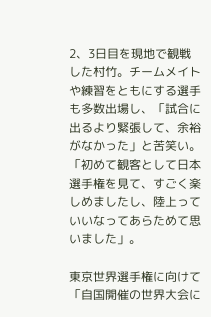2、3日目を現地で観戦した村竹。チームメイトや練習をともにする選手も多数出場し、「試合に出るより緊張して、余裕がなかった」と苦笑い。「初めて観客として日本選手権を見て、すごく楽しめましたし、陸上っていいなってあらためて思いました」。

東京世界選手権に向けて「自国開催の世界大会に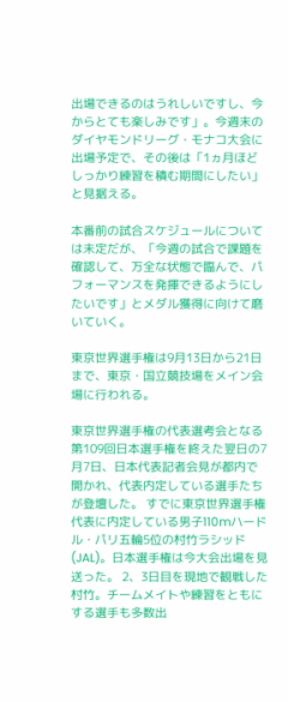出場できるのはうれしいですし、今からとても楽しみです」。今週末のダイヤモンドリーグ・モナコ大会に出場予定で、その後は「1ヵ月ほどしっかり練習を積む期間にしたい」と見据える。

本番前の試合スケジュールについては未定だが、「今週の試合で課題を確認して、万全な状態で臨んで、パフォーマンスを発揮できるようにしたいです」とメダル獲得に向けて磨いていく。

東京世界選手権は9月13日から21日まで、東京・国立競技場をメイン会場に行われる。

東京世界選手権の代表選考会となる第109回日本選手権を終えた翌日の7月7日、日本代表記者会見が都内で開かれ、代表内定している選手たちが登壇した。 すでに東京世界選手権代表に内定している男子110mハードル・パリ五輪5位の村竹ラシッド(JAL)。日本選手権は今大会出場を見送った。 2、3日目を現地で観戦した村竹。チームメイトや練習をともにする選手も多数出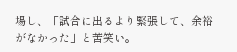場し、「試合に出るより緊張して、余裕がなかった」と苦笑い。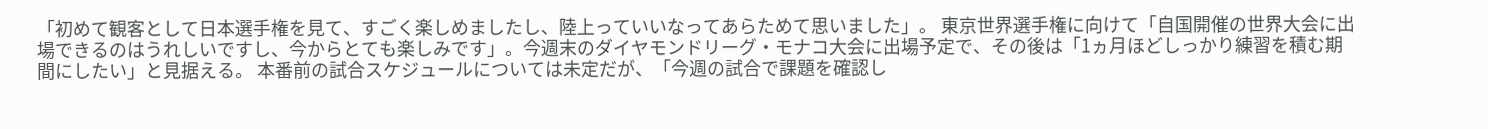「初めて観客として日本選手権を見て、すごく楽しめましたし、陸上っていいなってあらためて思いました」。 東京世界選手権に向けて「自国開催の世界大会に出場できるのはうれしいですし、今からとても楽しみです」。今週末のダイヤモンドリーグ・モナコ大会に出場予定で、その後は「1ヵ月ほどしっかり練習を積む期間にしたい」と見据える。 本番前の試合スケジュールについては未定だが、「今週の試合で課題を確認し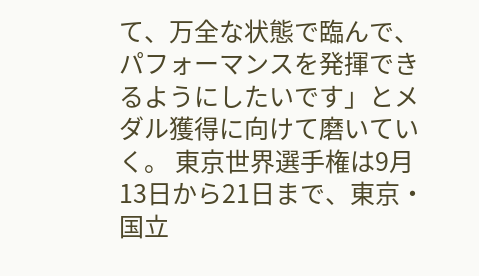て、万全な状態で臨んで、パフォーマンスを発揮できるようにしたいです」とメダル獲得に向けて磨いていく。 東京世界選手権は9月13日から21日まで、東京・国立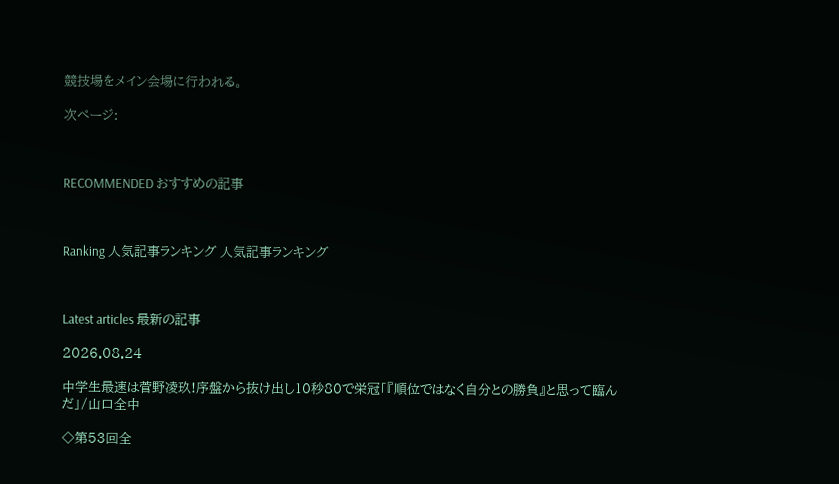競技場をメイン会場に行われる。

次ページ:



RECOMMENDED おすすめの記事



Ranking 人気記事ランキング 人気記事ランキング



Latest articles 最新の記事

2026.08.24

中学生最速は菅野凌玖!序盤から抜け出し10秒80で栄冠「『順位ではなく自分との勝負』と思って臨んだ」/山口全中

◇第53回全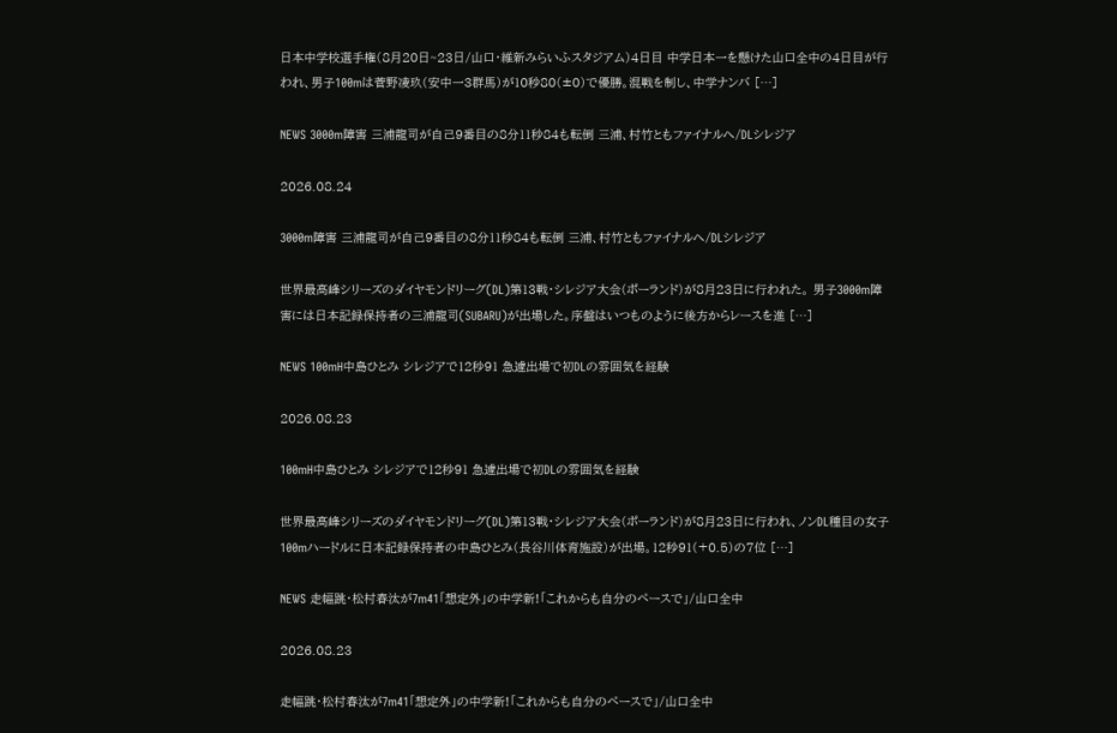日本中学校選手権(8月20日~23日/山口・維新みらいふスタジアム)4日目 中学日本一を懸けた山口全中の4日目が行われ、男子100mは菅野凌玖(安中一3群馬)が10秒80(±0)で優勝。混戦を制し、中学ナンバ […]

NEWS 3000m障害 三浦龍司が自己9番目の8分11秒84も転倒 三浦、村竹ともファイナルへ/DLシレジア

2026.08.24

3000m障害 三浦龍司が自己9番目の8分11秒84も転倒 三浦、村竹ともファイナルへ/DLシレジア

世界最高峰シリーズのダイヤモンドリーグ(DL)第13戦・シレジア大会(ポーランド)が8月23日に行われた。 男子3000m障害には日本記録保持者の三浦龍司(SUBARU)が出場した。序盤はいつものように後方からレースを進 […]

NEWS 100mH中島ひとみ シレジアで12秒91 急遽出場で初DLの雰囲気を経験

2026.08.23

100mH中島ひとみ シレジアで12秒91 急遽出場で初DLの雰囲気を経験

世界最高峰シリーズのダイヤモンドリーグ(DL)第13戦・シレジア大会(ポーランド)が8月23日に行われ、ノンDL種目の女子100mハードルに日本記録保持者の中島ひとみ(長谷川体育施設)が出場。12秒91(+0.5)の7位 […]

NEWS 走幅跳・松村春汰が7m41「想定外」の中学新!「これからも自分のペースで」/山口全中

2026.08.23

走幅跳・松村春汰が7m41「想定外」の中学新!「これからも自分のペースで」/山口全中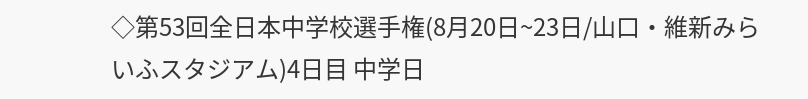◇第53回全日本中学校選手権(8月20日~23日/山口・維新みらいふスタジアム)4日目 中学日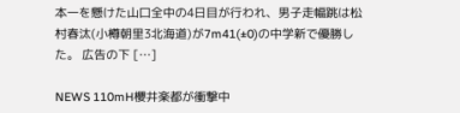本一を懸けた山口全中の4日目が行われ、男子走幅跳は松村春汰(小樽朝里3北海道)が7m41(±0)の中学新で優勝した。 広告の下 […]

NEWS 110mH櫻井楽都が衝撃中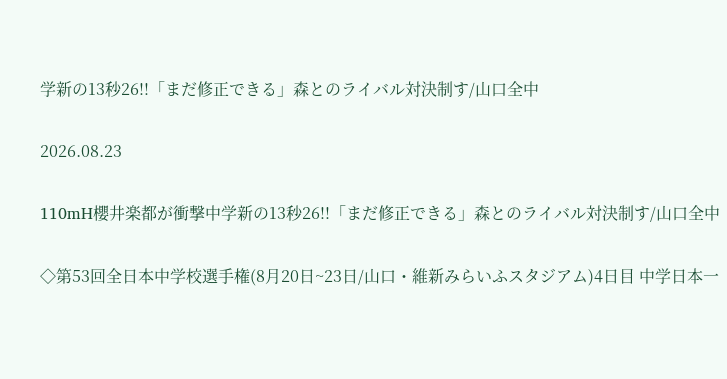学新の13秒26!!「まだ修正できる」森とのライバル対決制す/山口全中

2026.08.23

110mH櫻井楽都が衝撃中学新の13秒26!!「まだ修正できる」森とのライバル対決制す/山口全中

◇第53回全日本中学校選手権(8月20日~23日/山口・維新みらいふスタジアム)4日目 中学日本一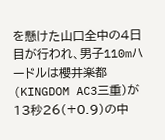を懸けた山口全中の4日目が行われ、男子110mハードルは櫻井楽都(KINGDOM AC3三重)が13秒26(+0.9)の中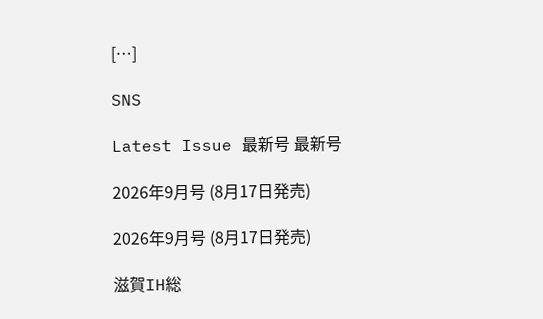[…]

SNS

Latest Issue 最新号 最新号

2026年9月号 (8月17日発売)

2026年9月号 (8月17日発売)

滋賀IH総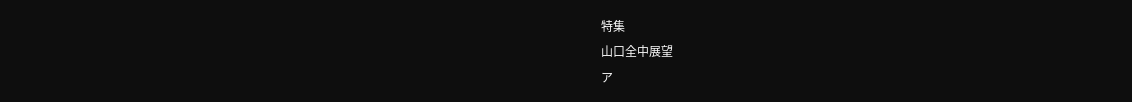特集
山口全中展望
ア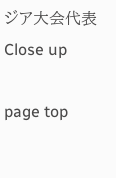ジア大会代表Close up

page top